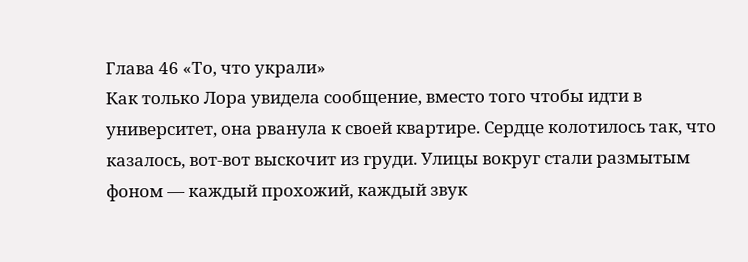Глава 46 «То, что украли»
Как только Лора увидела сообщение, вместо того чтобы идти в университет, она рванула к своей квартире. Сердце колотилось так, что казалось, вот-вот выскочит из груди. Улицы вокруг стали размытым фоном — каждый прохожий, каждый звук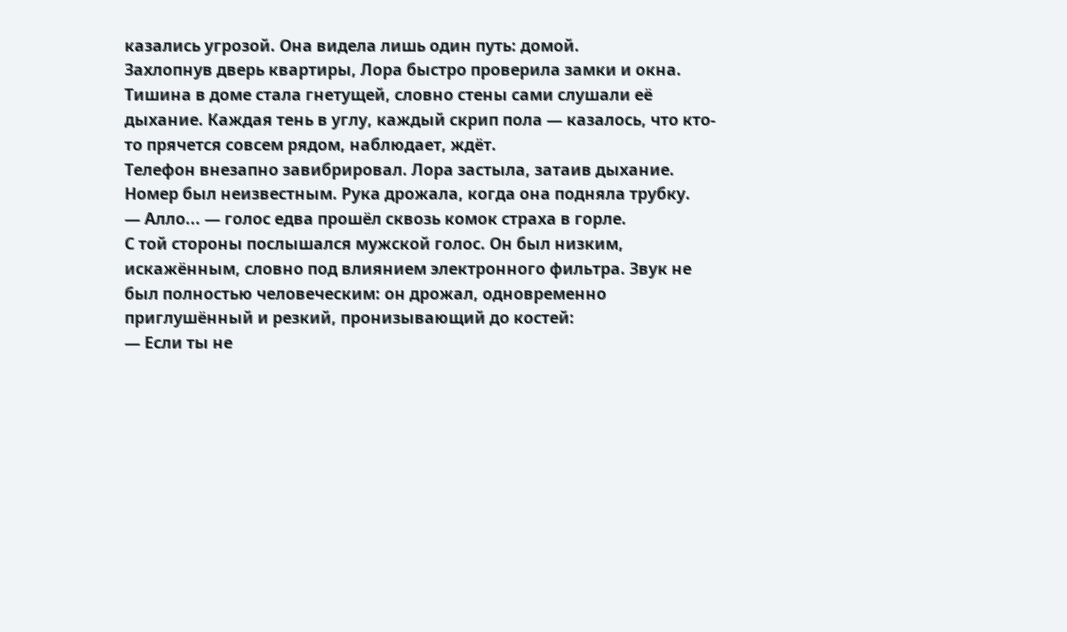казались угрозой. Она видела лишь один путь: домой.
Захлопнув дверь квартиры, Лора быстро проверила замки и окна. Тишина в доме стала гнетущей, словно стены сами слушали её дыхание. Каждая тень в углу, каждый скрип пола — казалось, что кто-то прячется совсем рядом, наблюдает, ждёт.
Телефон внезапно завибрировал. Лора застыла, затаив дыхание. Номер был неизвестным. Рука дрожала, когда она подняла трубку.
— Алло... — голос едва прошёл сквозь комок страха в горле.
С той стороны послышался мужской голос. Он был низким, искажённым, словно под влиянием электронного фильтра. Звук не был полностью человеческим: он дрожал, одновременно приглушённый и резкий, пронизывающий до костей:
— Если ты не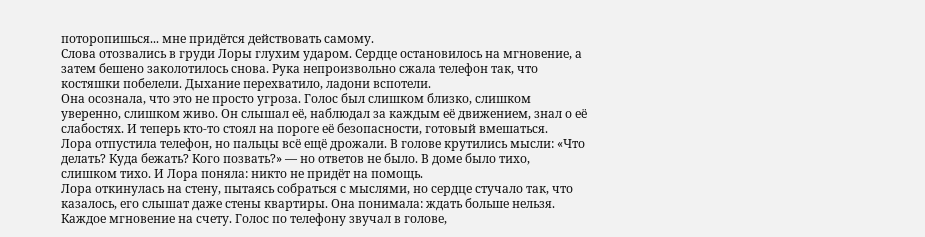поторопишься... мне придётся действовать самому.
Слова отозвались в груди Лоры глухим ударом. Сердце остановилось на мгновение, а затем бешено заколотилось снова. Рука непроизвольно сжала телефон так, что костяшки побелели. Дыхание перехватило, ладони вспотели.
Она осознала, что это не просто угроза. Голос был слишком близко, слишком уверенно, слишком живо. Он слышал её, наблюдал за каждым её движением, знал о её слабостях. И теперь кто-то стоял на пороге её безопасности, готовый вмешаться.
Лора отпустила телефон, но пальцы всё ещё дрожали. В голове крутились мысли: «Что делать? Куда бежать? Кого позвать?» — но ответов не было. В доме было тихо, слишком тихо. И Лора поняла: никто не придёт на помощь.
Лора откинулась на стену, пытаясь собраться с мыслями, но сердце стучало так, что казалось, его слышат даже стены квартиры. Она понимала: ждать больше нельзя. Каждое мгновение на счету. Голос по телефону звучал в голове,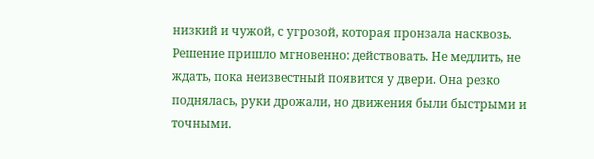низкий и чужой, с угрозой, которая пронзала насквозь.
Решение пришло мгновенно: действовать. Не медлить, не ждать, пока неизвестный появится у двери. Она резко поднялась, руки дрожали, но движения были быстрыми и точными.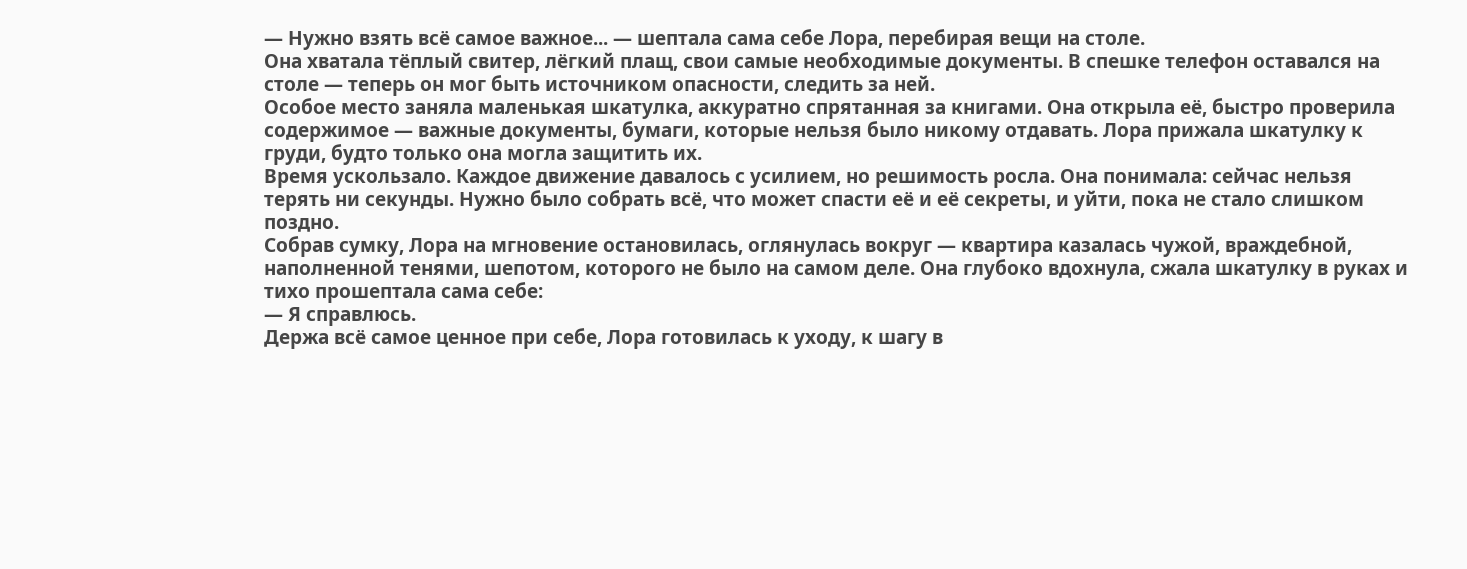— Нужно взять всё самое важное... — шептала сама себе Лора, перебирая вещи на столе.
Она хватала тёплый свитер, лёгкий плащ, свои самые необходимые документы. В спешке телефон оставался на столе — теперь он мог быть источником опасности, следить за ней.
Особое место заняла маленькая шкатулка, аккуратно спрятанная за книгами. Она открыла её, быстро проверила содержимое — важные документы, бумаги, которые нельзя было никому отдавать. Лора прижала шкатулку к груди, будто только она могла защитить их.
Время ускользало. Каждое движение давалось с усилием, но решимость росла. Она понимала: сейчас нельзя терять ни секунды. Нужно было собрать всё, что может спасти её и её секреты, и уйти, пока не стало слишком поздно.
Собрав сумку, Лора на мгновение остановилась, оглянулась вокруг — квартира казалась чужой, враждебной, наполненной тенями, шепотом, которого не было на самом деле. Она глубоко вдохнула, сжала шкатулку в руках и тихо прошептала сама себе:
— Я справлюсь.
Держа всё самое ценное при себе, Лора готовилась к уходу, к шагу в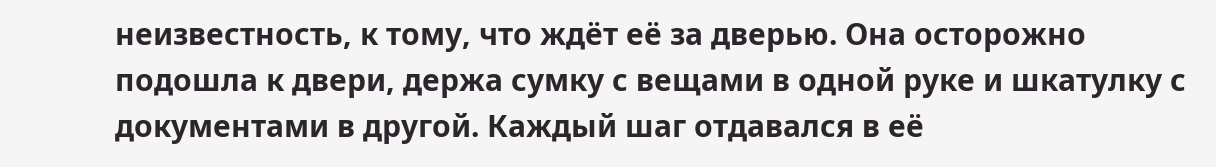неизвестность, к тому, что ждёт её за дверью. Она осторожно подошла к двери, держа сумку с вещами в одной руке и шкатулку с документами в другой. Каждый шаг отдавался в её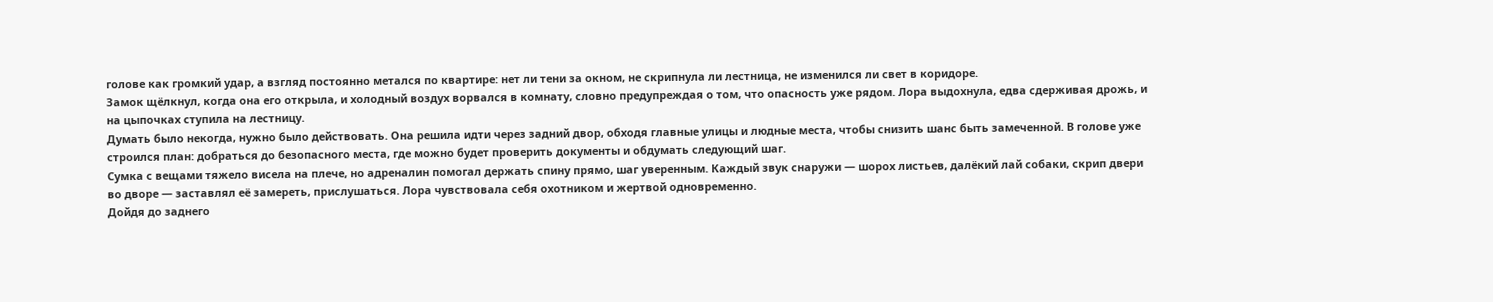голове как громкий удар, а взгляд постоянно метался по квартире: нет ли тени за окном, не скрипнула ли лестница, не изменился ли свет в коридоре.
Замок щёлкнул, когда она его открыла, и холодный воздух ворвался в комнату, словно предупреждая о том, что опасность уже рядом. Лора выдохнула, едва сдерживая дрожь, и на цыпочках ступила на лестницу.
Думать было некогда, нужно было действовать. Она решила идти через задний двор, обходя главные улицы и людные места, чтобы снизить шанс быть замеченной. В голове уже строился план: добраться до безопасного места, где можно будет проверить документы и обдумать следующий шаг.
Сумка с вещами тяжело висела на плече, но адреналин помогал держать спину прямо, шаг уверенным. Каждый звук снаружи — шорох листьев, далёкий лай собаки, скрип двери во дворе — заставлял её замереть, прислушаться. Лора чувствовала себя охотником и жертвой одновременно.
Дойдя до заднего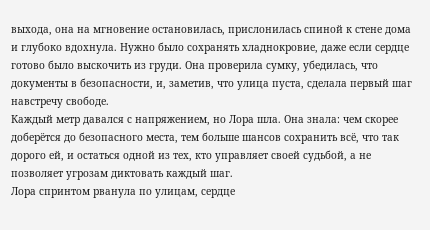выхода, она на мгновение остановилась, прислонилась спиной к стене дома и глубоко вдохнула. Нужно было сохранять хладнокровие, даже если сердце готово было выскочить из груди. Она проверила сумку, убедилась, что документы в безопасности, и, заметив, что улица пуста, сделала первый шаг навстречу свободе.
Каждый метр давался с напряжением, но Лора шла. Она знала: чем скорее доберётся до безопасного места, тем больше шансов сохранить всё, что так дорого ей, и остаться одной из тех, кто управляет своей судьбой, а не позволяет угрозам диктовать каждый шаг.
Лора спринтом рванула по улицам, сердце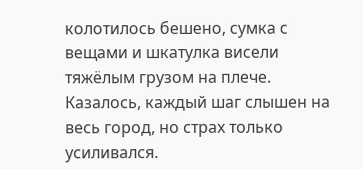колотилось бешено, сумка с вещами и шкатулка висели тяжёлым грузом на плече. Казалось, каждый шаг слышен на весь город, но страх только усиливался.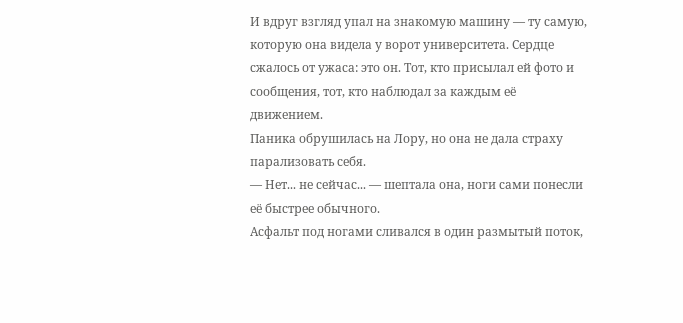И вдруг взгляд упал на знакомую машину — ту самую, которую она видела у ворот университета. Сердце сжалось от ужаса: это он. Тот, кто присылал ей фото и сообщения, тот, кто наблюдал за каждым её движением.
Паника обрушилась на Лору, но она не дала страху парализовать себя.
— Нет... не сейчас... — шептала она, ноги сами понесли её быстрее обычного.
Асфальт под ногами сливался в один размытый поток,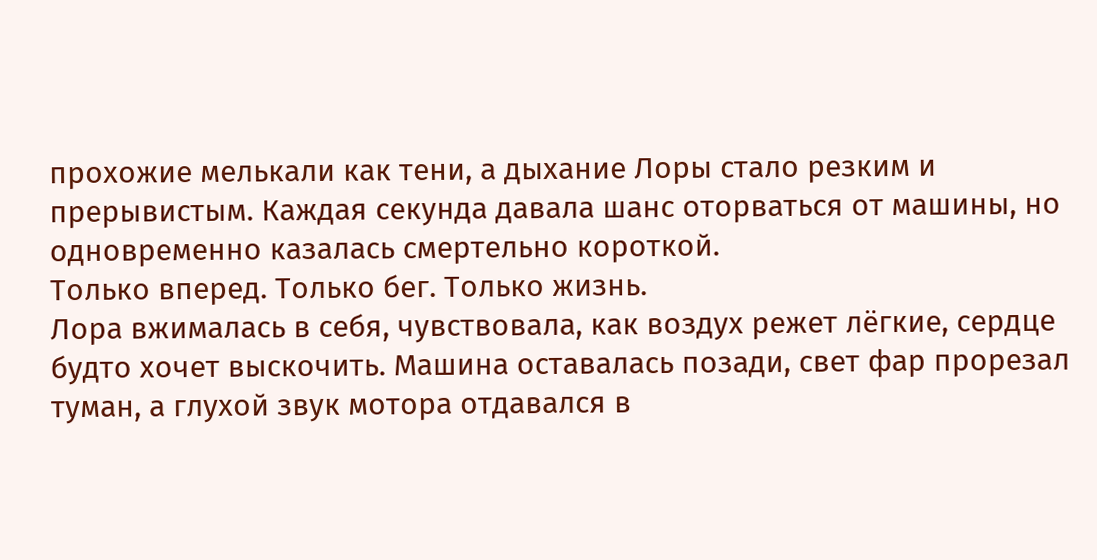прохожие мелькали как тени, а дыхание Лоры стало резким и прерывистым. Каждая секунда давала шанс оторваться от машины, но одновременно казалась смертельно короткой.
Только вперед. Только бег. Только жизнь.
Лора вжималась в себя, чувствовала, как воздух режет лёгкие, сердце будто хочет выскочить. Машина оставалась позади, свет фар прорезал туман, а глухой звук мотора отдавался в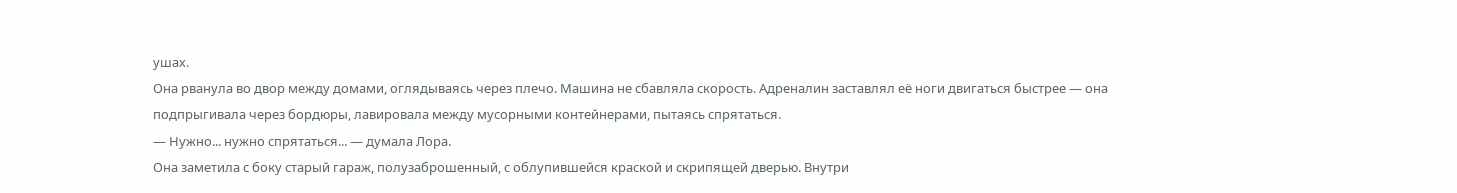ушах.
Она рванула во двор между домами, оглядываясь через плечо. Машина не сбавляла скорость. Адреналин заставлял её ноги двигаться быстрее — она подпрыгивала через бордюры, лавировала между мусорными контейнерами, пытаясь спрятаться.
— Нужно... нужно спрятаться... — думала Лора.
Она заметила с боку старый гараж, полузаброшенный, с облупившейся краской и скрипящей дверью. Внутри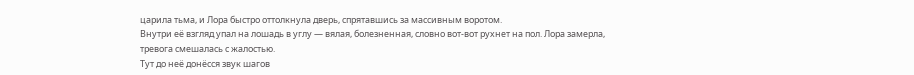царила тьма, и Лора быстро оттолкнула дверь, спрятавшись за массивным воротом.
Внутри её взгляд упал на лошадь в углу — вялая, болезненная, словно вот-вот рухнет на пол. Лора замерла, тревога смешалась с жалостью.
Тут до неё донёсся звук шагов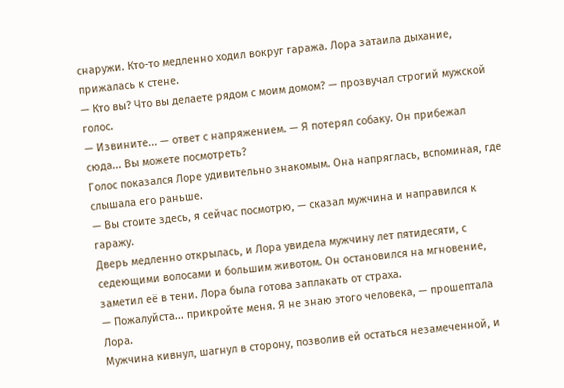снаружи. Кто-то медленно ходил вокруг гаража. Лора затаила дыхание, прижалась к стене.
— Кто вы? Что вы делаете рядом с моим домом? — прозвучал строгий мужской голос.
— Извините... — ответ с напряжением. — Я потерял собаку. Он прибежал сюда... Вы можете посмотреть?
Голос показался Лоре удивительно знакомым. Она напряглась, вспоминая, где слышала его раньше.
— Вы стоите здесь, я сейчас посмотрю, — сказал мужчина и направился к гаражу.
Дверь медленно открылась, и Лора увидела мужчину лет пятидесяти, с седеющими волосами и большим животом. Он остановился на мгновение, заметил её в тени. Лора была готова заплакать от страха.
— Пожалуйста... прикройте меня. Я не знаю этого человека, — прошептала Лора.
Мужчина кивнул, шагнул в сторону, позволив ей остаться незамеченной, и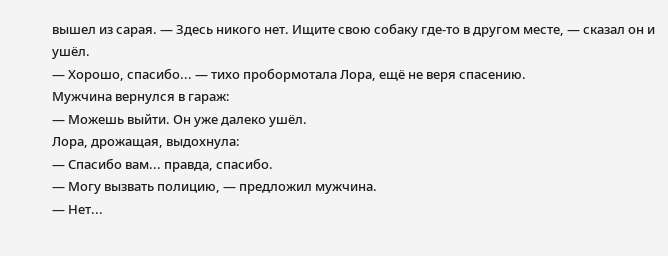вышел из сарая. — Здесь никого нет. Ищите свою собаку где-то в другом месте, — сказал он и ушёл.
— Хорошо, спасибо... — тихо пробормотала Лора, ещё не веря спасению.
Мужчина вернулся в гараж:
— Можешь выйти. Он уже далеко ушёл.
Лора, дрожащая, выдохнула:
— Спасибо вам... правда, спасибо.
— Могу вызвать полицию, — предложил мужчина.
— Нет...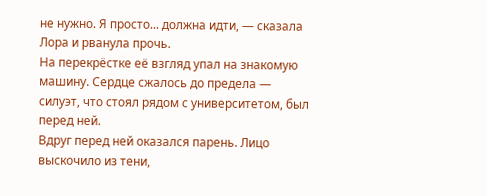не нужно. Я просто... должна идти, — сказала Лора и рванула прочь.
На перекрёстке её взгляд упал на знакомую машину. Сердце сжалось до предела — силуэт, что стоял рядом с университетом, был перед ней.
Вдруг перед ней оказался парень. Лицо выскочило из тени,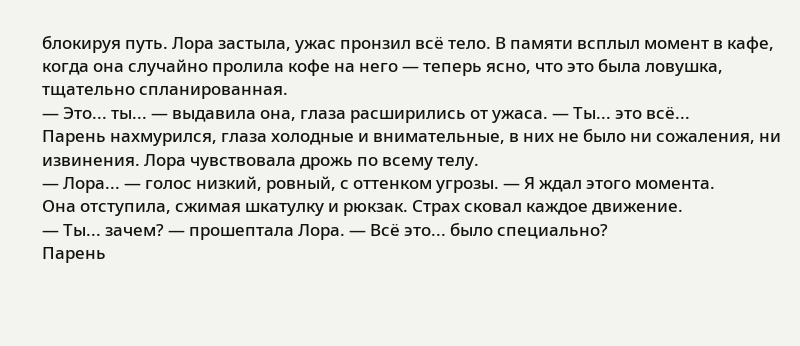блокируя путь. Лора застыла, ужас пронзил всё тело. В памяти всплыл момент в кафе, когда она случайно пролила кофе на него — теперь ясно, что это была ловушка, тщательно спланированная.
— Это... ты... — выдавила она, глаза расширились от ужаса. — Ты... это всё...
Парень нахмурился, глаза холодные и внимательные, в них не было ни сожаления, ни извинения. Лора чувствовала дрожь по всему телу.
— Лора... — голос низкий, ровный, с оттенком угрозы. — Я ждал этого момента.
Она отступила, сжимая шкатулку и рюкзак. Страх сковал каждое движение.
— Ты... зачем? — прошептала Лора. — Всё это... было специально?
Парень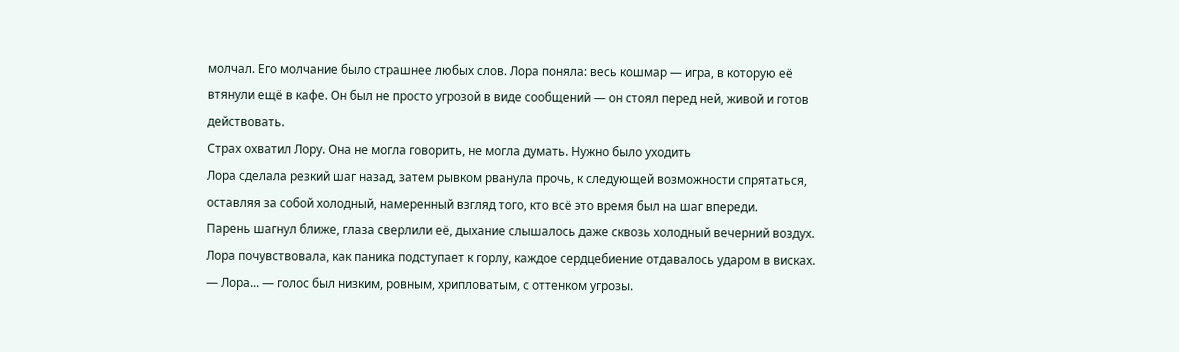молчал. Его молчание было страшнее любых слов. Лора поняла: весь кошмар — игра, в которую её втянули ещё в кафе. Он был не просто угрозой в виде сообщений — он стоял перед ней, живой и готов действовать.
Страх охватил Лору. Она не могла говорить, не могла думать. Нужно было уходить
Лора сделала резкий шаг назад, затем рывком рванула прочь, к следующей возможности спрятаться, оставляя за собой холодный, намеренный взгляд того, кто всё это время был на шаг впереди.
Парень шагнул ближе, глаза сверлили её, дыхание слышалось даже сквозь холодный вечерний воздух. Лора почувствовала, как паника подступает к горлу, каждое сердцебиение отдавалось ударом в висках.
— Лора... — голос был низким, ровным, хрипловатым, с оттенком угрозы.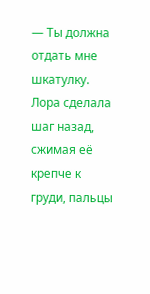— Ты должна отдать мне шкатулку.
Лора сделала шаг назад, сжимая её крепче к груди, пальцы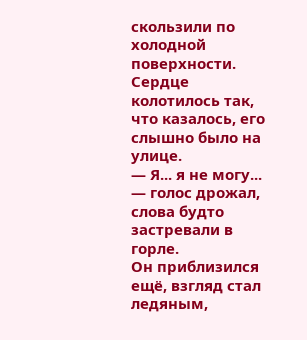скользили по холодной поверхности. Сердце колотилось так, что казалось, его слышно было на улице.
— Я... я не могу... — голос дрожал, слова будто застревали в горле.
Он приблизился ещё, взгляд стал ледяным,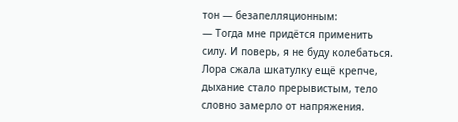тон — безапелляционным:
— Тогда мне придётся применить силу. И поверь, я не буду колебаться.
Лора сжала шкатулку ещё крепче, дыхание стало прерывистым, тело словно замерло от напряжения.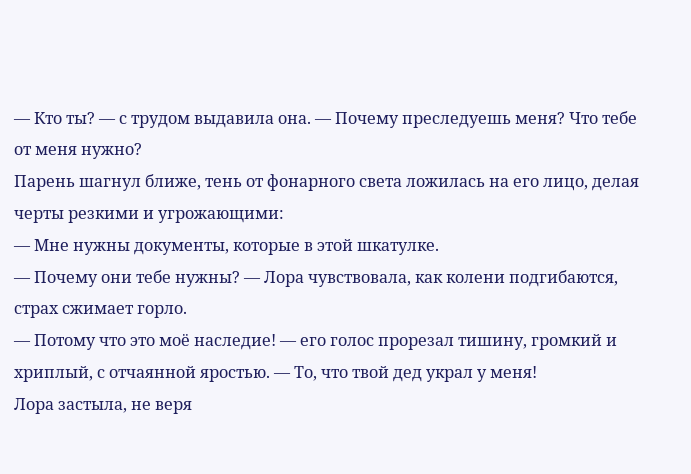— Кто ты? — с трудом выдавила она. — Почему преследуешь меня? Что тебе от меня нужно?
Парень шагнул ближе, тень от фонарного света ложилась на его лицо, делая черты резкими и угрожающими:
— Мне нужны документы, которые в этой шкатулке.
— Почему они тебе нужны? — Лора чувствовала, как колени подгибаются, страх сжимает горло.
— Потому что это моё наследие! — его голос прорезал тишину, громкий и хриплый, с отчаянной яростью. — То, что твой дед украл у меня!
Лора застыла, не веря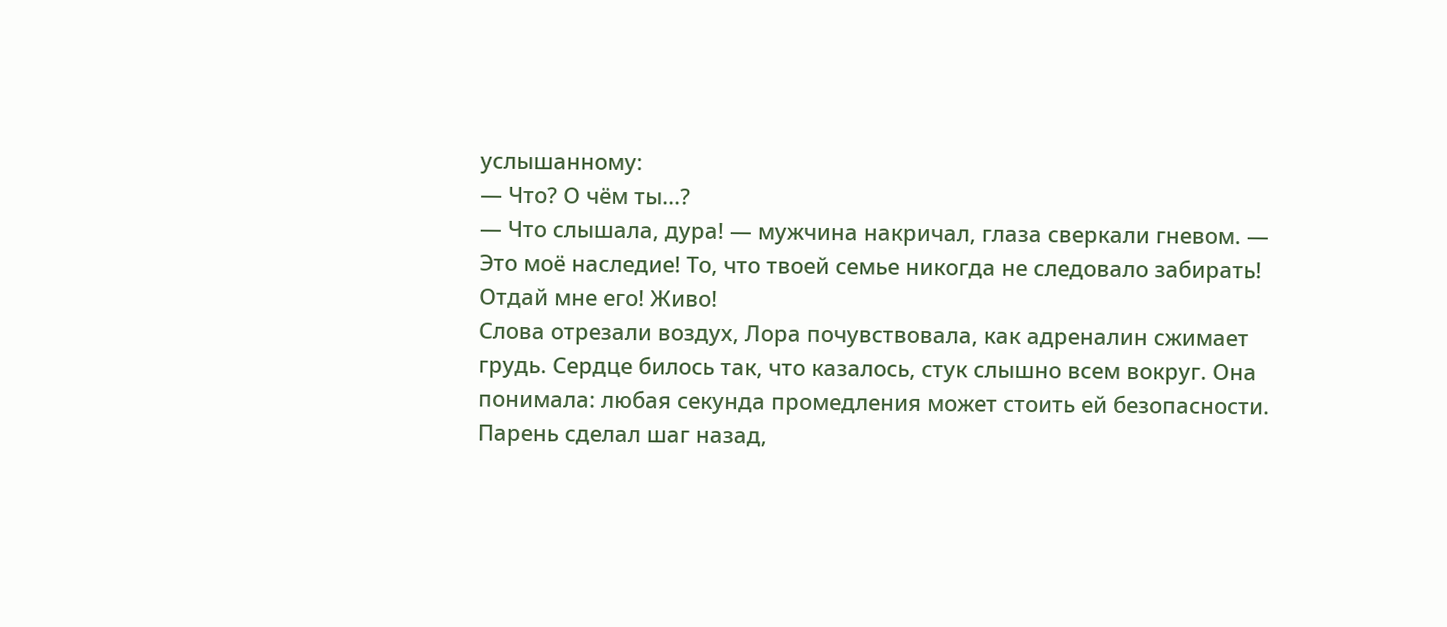услышанному:
— Что? О чём ты...?
— Что слышала, дура! — мужчина накричал, глаза сверкали гневом. — Это моё наследие! То, что твоей семье никогда не следовало забирать! Отдай мне его! Живо!
Слова отрезали воздух, Лора почувствовала, как адреналин сжимает грудь. Сердце билось так, что казалось, стук слышно всем вокруг. Она понимала: любая секунда промедления может стоить ей безопасности.
Парень сделал шаг назад,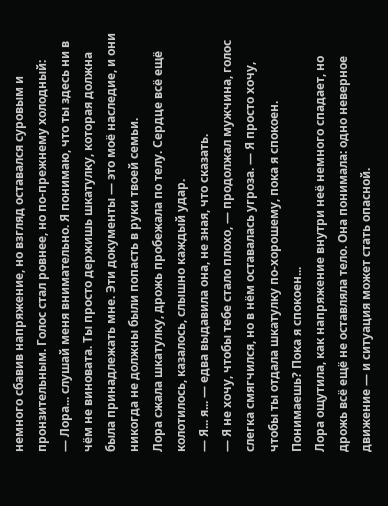немного сбавив напряжение, но взгляд оставался суровым и пронзительным. Голос стал ровнее, но по-прежнему холодный:
— Лора... слушай меня внимательно. Я понимаю, что ты здесь ни в чём не виновата. Ты просто держишь шкатулку, которая должна была принадлежать мне. Эти документы — это моё наследие, и они никогда не должны были попасть в руки твоей семьи.
Лора сжала шкатулку, дрожь пробежала по телу. Сердце всё ещё колотилось, казалось, слышно каждый удар.
— Я... я... — едва выдавила она, не зная, что сказать.
— Я не хочу, чтобы тебе стало плохо, — продолжал мужчина, голос слегка смягчился, но в нём оставалась угроза. — Я просто хочу, чтобы ты отдала шкатулку по-хорошему, пока я спокоен. Понимаешь? Пока я спокоен...
Лора ощутила, как напряжение внутри неё немного спадает, но дрожь всё ещё не оставляла тело. Она понимала: одно неверное движение — и ситуация может стать опасной.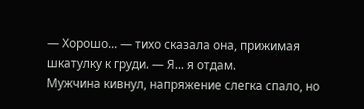— Хорошо... — тихо сказала она, прижимая шкатулку к груди. — Я... я отдам.
Мужчина кивнул, напряжение слегка спало, но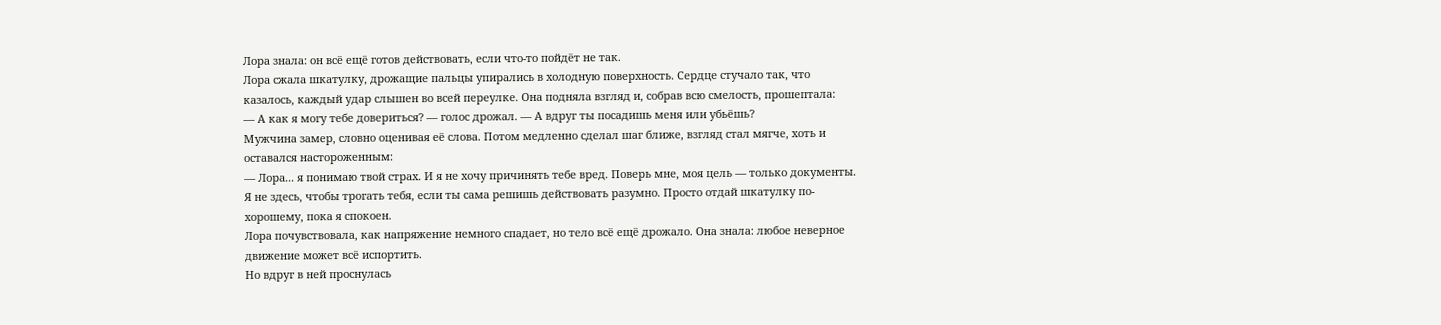Лора знала: он всё ещё готов действовать, если что-то пойдёт не так.
Лора сжала шкатулку, дрожащие пальцы упирались в холодную поверхность. Сердце стучало так, что казалось, каждый удар слышен во всей переулке. Она подняла взгляд и, собрав всю смелость, прошептала:
— А как я могу тебе довериться? — голос дрожал. — А вдруг ты посадишь меня или убьёшь?
Мужчина замер, словно оценивая её слова. Потом медленно сделал шаг ближе, взгляд стал мягче, хоть и оставался настороженным:
— Лора... я понимаю твой страх. И я не хочу причинять тебе вред. Поверь мне, моя цель — только документы. Я не здесь, чтобы трогать тебя, если ты сама решишь действовать разумно. Просто отдай шкатулку по-хорошему, пока я спокоен.
Лора почувствовала, как напряжение немного спадает, но тело всё ещё дрожало. Она знала: любое неверное движение может всё испортить.
Но вдруг в ней проснулась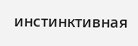инстинктивная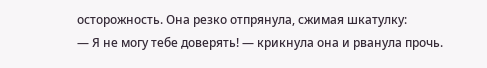осторожность. Она резко отпрянула, сжимая шкатулку:
— Я не могу тебе доверять! — крикнула она и рванула прочь.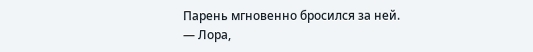Парень мгновенно бросился за ней.
— Лора,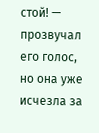стой! — прозвучал его голос, но она уже исчезла за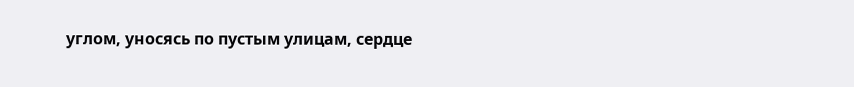углом, уносясь по пустым улицам, сердце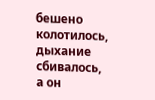бешено колотилось, дыхание сбивалось, а он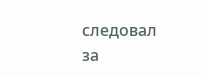следовал за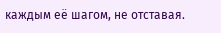каждым её шагом, не отставая.